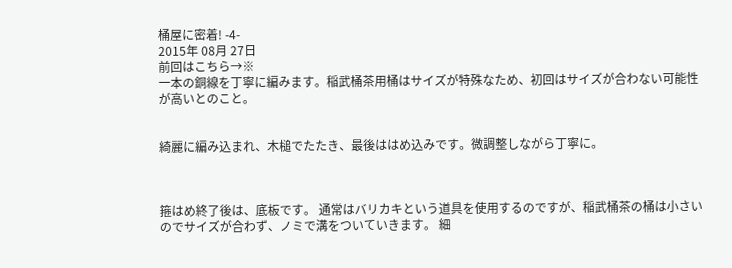桶屋に密着! -4-
2015年 08月 27日
前回はこちら→※
一本の銅線を丁寧に編みます。稲武桶茶用桶はサイズが特殊なため、初回はサイズが合わない可能性が高いとのこと。


綺麗に編み込まれ、木槌でたたき、最後ははめ込みです。微調整しながら丁寧に。



箍はめ終了後は、底板です。 通常はバリカキという道具を使用するのですが、稲武桶茶の桶は小さいのでサイズが合わず、ノミで溝をついていきます。 細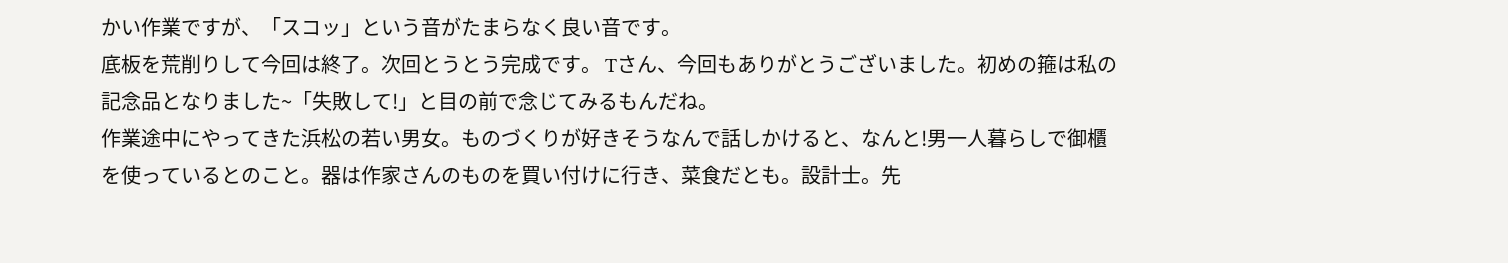かい作業ですが、「スコッ」という音がたまらなく良い音です。
底板を荒削りして今回は終了。次回とうとう完成です。 Tさん、今回もありがとうございました。初めの箍は私の記念品となりました~「失敗して!」と目の前で念じてみるもんだね。
作業途中にやってきた浜松の若い男女。ものづくりが好きそうなんで話しかけると、なんと!男一人暮らしで御櫃を使っているとのこと。器は作家さんのものを買い付けに行き、菜食だとも。設計士。先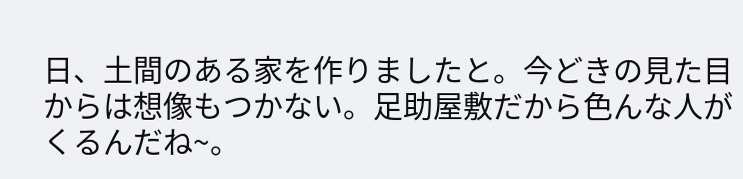日、土間のある家を作りましたと。今どきの見た目からは想像もつかない。足助屋敷だから色んな人がくるんだね~。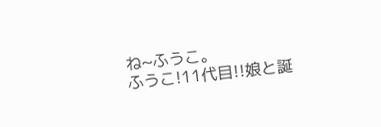ね~ふうこ。
ふうこ!11代目!!娘と誕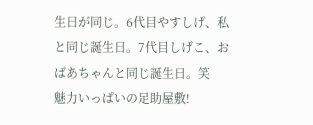生日が同じ。6代目やすしげ、私と同じ誕生日。7代目しげこ、おばあちゃんと同じ誕生日。笑
魅力いっぱいの足助屋敷!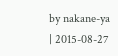by nakane-ya
| 2015-08-27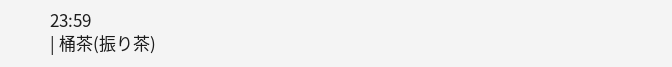23:59
| 桶茶(振り茶)